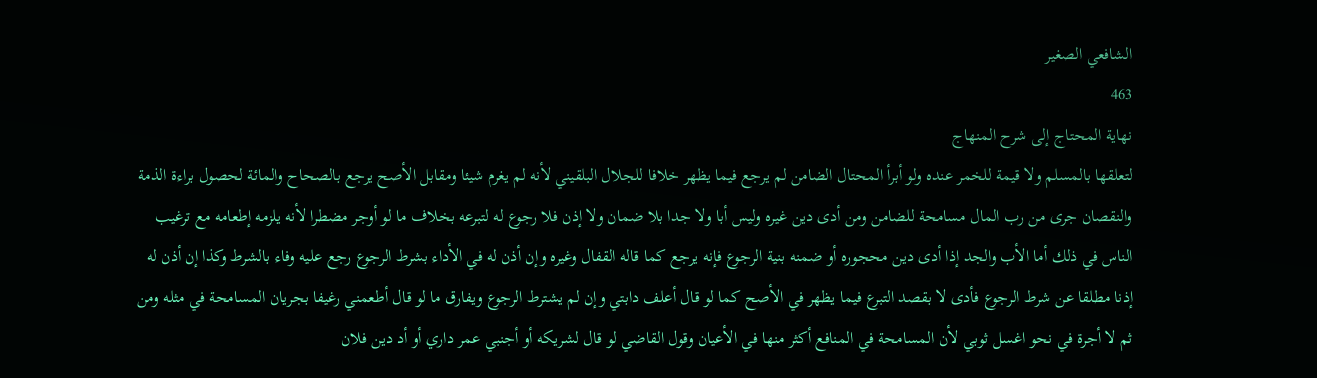الشافعي الصغير
463
نهاية المحتاج إلى شرح المنهاج
لتعلقها بالمسلم ولا قيمة للخمر عنده ولو أبرأ المحتال الضامن لم يرجع فيما يظهر خلافا للجلال البلقيني لأنه لم يغرم شيئا ومقابل الأصح يرجع بالصحاح والمائة لحصول براءة الذمة والنقصان جرى من رب المال مسامحة للضامن ومن أدى دين غيره وليس أبا ولا جدا بلا ضمان ولا إذن فلا رجوع له لتبرعه بخلاف ما لو أوجر مضطرا لأنه يلزمه إطعامه مع ترغيب الناس في ذلك أما الأب والجد إذا أدى دين محجوره أو ضمنه بنية الرجوع فإنه يرجع كما قاله القفال وغيره وإن أذن له في الأداء بشرط الرجوع رجع عليه وفاء بالشرط وكذا إن أذن له إذنا مطلقا عن شرط الرجوع فأدى لا بقصد التبرع فيما يظهر في الأصح كما لو قال أعلف دابتي وإن لم يشترط الرجوع ويفارق ما لو قال أطعمني رغيفا بجريان المسامحة في مثله ومن ثم لا أجرة في نحو اغسل ثوبي لأن المسامحة في المنافع أكثر منها في الأعيان وقول القاضي لو قال لشريكه أو أجنبي عمر داري أو أد دين فلان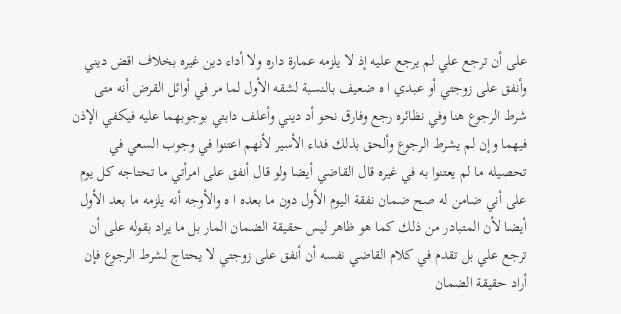على أن ترجع علي لم يرجع عليه إذ لا يلزمه عمارة داره ولا أداء دين غيره بخلاف اقض ديني وأنفق على زوجتي أو عبدي ا ه ضعيف بالنسبة لشقه الأول لما مر في أوائل القرض أنه متى شرط الرجوع هنا وفي نظائره رجع وفارق نحو أد ديني وأعلف دابتي بوجوبهما عليه فيكفي الإذن فيهما وإن لم يشرط الرجوع وألحق بذلك فداء الأسير لأنهم اعتنوا في وجوب السعي في تحصيله ما لم يعتنوا به في غيره قال القاضي أيضا ولو قال أنفق على امرأتي ما تحتاجه كل يوم على أني ضامن له صح ضمان نفقة اليوم الأول دون ما بعده ا ه والأوجه أنه يلزمه ما بعد الأول أيضا لأن المتبادر من ذلك كما هو ظاهر ليس حقيقة الضمان المار بل ما يراد بقوله على أن ترجع علي بل تقدم في كلام القاضي نفسه أن أنفق على زوجتي لا يحتاج لشرط الرجوع فإن أراد حقيقة الضمان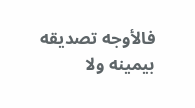فالأوجه تصديقه بيمينه ولا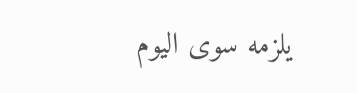يلزمه سوى اليوم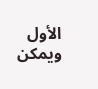الأول ويمكن